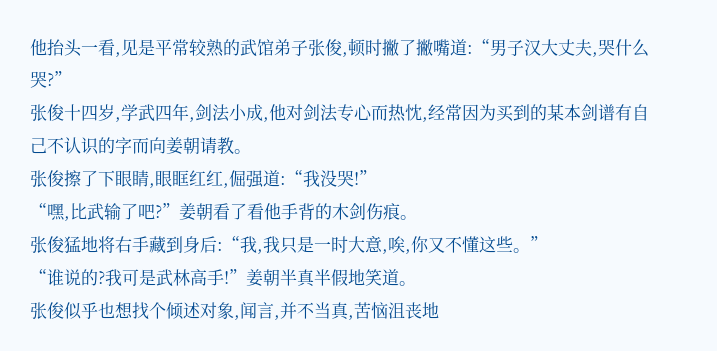他抬头一看,见是平常较熟的武馆弟子张俊,顿时撇了撇嘴道:“男子汉大丈夫,哭什么哭?”
张俊十四岁,学武四年,剑法小成,他对剑法专心而热忱,经常因为买到的某本剑谱有自己不认识的字而向姜朝请教。
张俊擦了下眼睛,眼眶红红,倔强道:“我没哭!”
“嘿,比武输了吧?”姜朝看了看他手背的木剑伤痕。
张俊猛地将右手藏到身后:“我,我只是一时大意,唉,你又不懂这些。”
“谁说的?我可是武林高手!”姜朝半真半假地笑道。
张俊似乎也想找个倾述对象,闻言,并不当真,苦恼沮丧地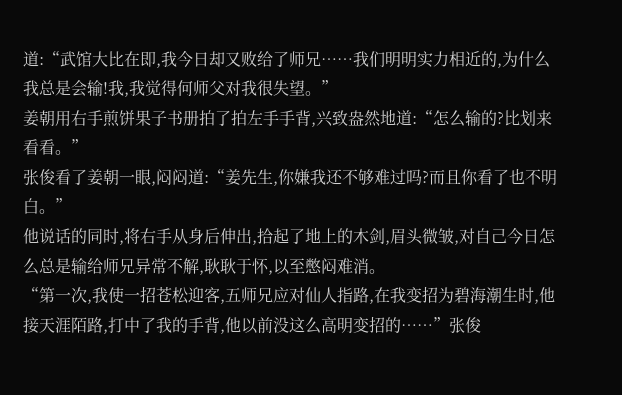道:“武馆大比在即,我今日却又败给了师兄……我们明明实力相近的,为什么我总是会输!我,我觉得何师父对我很失望。”
姜朝用右手煎饼果子书册拍了拍左手手背,兴致盎然地道:“怎么输的?比划来看看。”
张俊看了姜朝一眼,闷闷道:“姜先生,你嫌我还不够难过吗?而且你看了也不明白。”
他说话的同时,将右手从身后伸出,拾起了地上的木剑,眉头微皱,对自己今日怎么总是输给师兄异常不解,耿耿于怀,以至憋闷难消。
“第一次,我使一招苍松迎客,五师兄应对仙人指路,在我变招为碧海潮生时,他接天涯陌路,打中了我的手背,他以前没这么高明变招的……”张俊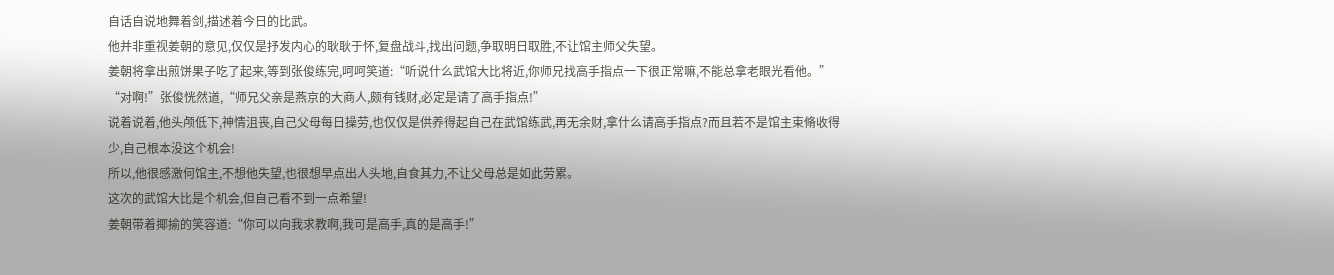自话自说地舞着剑,描述着今日的比武。
他并非重视姜朝的意见,仅仅是抒发内心的耿耿于怀,复盘战斗,找出问题,争取明日取胜,不让馆主师父失望。
姜朝将拿出煎饼果子吃了起来,等到张俊练完,呵呵笑道:“听说什么武馆大比将近,你师兄找高手指点一下很正常嘛,不能总拿老眼光看他。”
“对啊!”张俊恍然道,“师兄父亲是燕京的大商人,颇有钱财,必定是请了高手指点!”
说着说着,他头颅低下,神情沮丧,自己父母每日操劳,也仅仅是供养得起自己在武馆练武,再无余财,拿什么请高手指点?而且若不是馆主束脩收得少,自己根本没这个机会!
所以,他很感激何馆主,不想他失望,也很想早点出人头地,自食其力,不让父母总是如此劳累。
这次的武馆大比是个机会,但自己看不到一点希望!
姜朝带着揶揄的笑容道:“你可以向我求教啊,我可是高手,真的是高手!”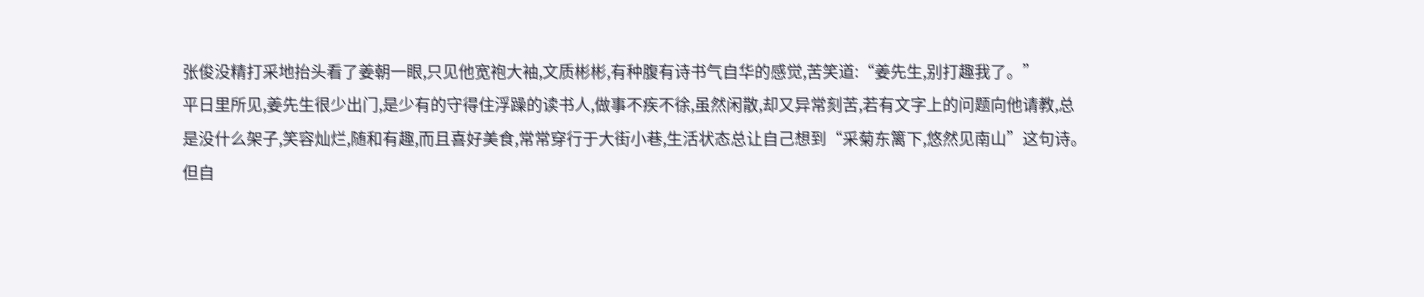张俊没精打采地抬头看了姜朝一眼,只见他宽袍大袖,文质彬彬,有种腹有诗书气自华的感觉,苦笑道:“姜先生,别打趣我了。”
平日里所见,姜先生很少出门,是少有的守得住浮躁的读书人,做事不疾不徐,虽然闲散,却又异常刻苦,若有文字上的问题向他请教,总是没什么架子,笑容灿烂,随和有趣,而且喜好美食,常常穿行于大街小巷,生活状态总让自己想到“采菊东篱下,悠然见南山”这句诗。
但自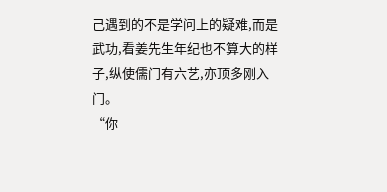己遇到的不是学问上的疑难,而是武功,看姜先生年纪也不算大的样子,纵使儒门有六艺,亦顶多刚入门。
“你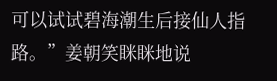可以试试碧海潮生后接仙人指路。”姜朝笑眯眯地说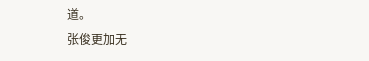道。
张俊更加无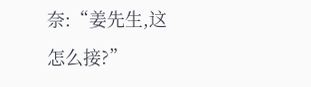奈:“姜先生,这怎么接?”